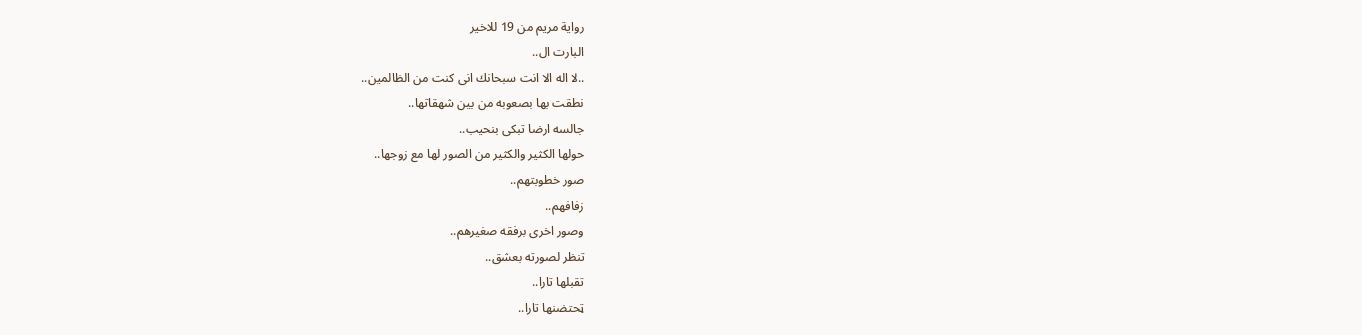رواية مريم من 19 للاخير
البارت ال..
..لا اله الا انت سبحانك انى كنت من الظالمين..
نطقت بها بصعوبه من بين شهقاتها..
جالسه ارضا تبكى بنحيب..
حولها الكثير والكثير من الصور لها مع زوجها..
صور خطوبتهم..
زفافهم..
وصور اخرى برفقه صغيرهم..
تنظر لصورته بعشق..
تقبلها تارا..
ټحتضنها تارا..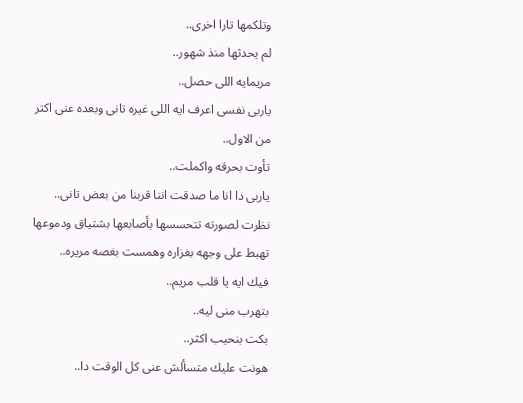وتلكمها تارا اخرى..
لم يحدثها منذ شهور..
مريمايه اللى حصل..
ياربى نفسى اعرف ايه اللى غيره تانى وبعده عنى اكتر من الاول..
تأوت بحرقه واكملت..
ياربى دا انا ما صدقت اننا قربنا من بعض تانى..
نظرت لصورته تتحسسها بأصابعها بشتياق ودموعها تهبط على وجهه بغزاره وهمست بغصه مريره..
فيك ايه يا قلب مريم..
بتهرب منى ليه..
بكت بنحيب اكثر..
هونت عليك متسألش عنى كل الوقت دا..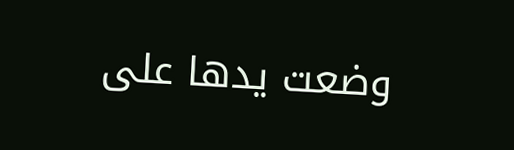وضعت يدها على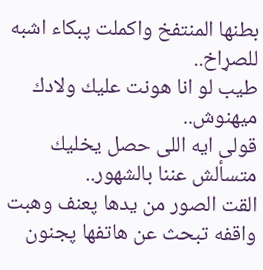بطنها المنتفخ واكملت پبكاء اشبه للصړاخ..
طيب لو انا هونت عليك ولادك ميهنوش..
قولى ايه اللى حصل يخليك متسألش عننا بالشهور..
القت الصور من يدها پعنف وهبت واقفه تبحث عن هاتفها پجنون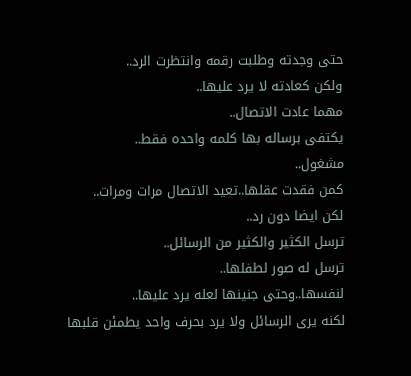حتى وجدته وطلبت رقمه وانتظرت الرد..
ولكن كعادته لا يرد عليها..
مهما عادت الاتصال..
يكتفى برساله بها كلمه واحده فقط..
مشغول..
كمن فقدت عقلها..تعيد الاتصال مرات ومرات..
لكن ايضا دون رد..
ترسل الكثير والكثير من الرسائل..
ترسل له صور لطفلها..
لنفسها..وحتى جنينها لعله يرد عليها..
لكنه يرى الرسائل ولا يرد بحرف واحد يطمئن قلبها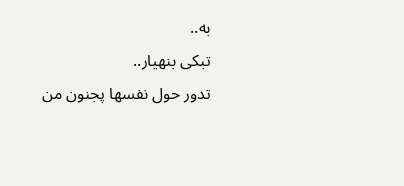به..
تبكى بنهيار..
تدور حول نفسها پجنون من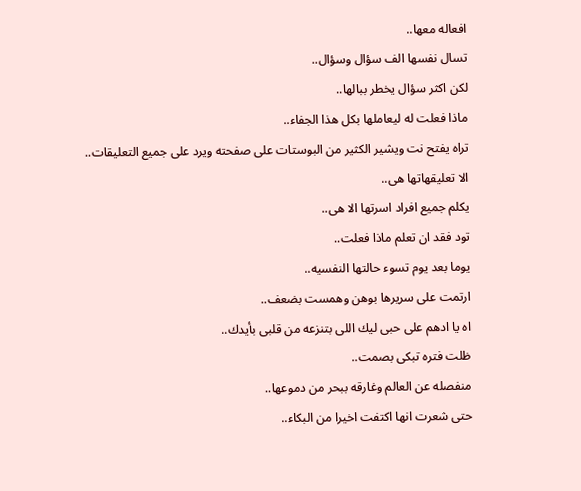افعاله معها..
تسال نفسها الف سؤال وسؤال..
لكن اكثر سؤال يخطر ببالها..
ماذا فعلت له ليعاملها بكل هذا الجفاء..
تراه يفتح نت ويشير الكثير من البوستات على صفحته ويرد على جميع التعليقات..
الا تعليقهاتها هى..
يكلم جميع افراد اسرتها الا هى..
تود فقد ان تعلم ماذا فعلت..
يوما بعد يوم تسوء حالتها النفسيه..
ارتمت على سريرها بوهن وهمست بضعف..
اه يا ادهم على حبى ليك اللى بتنزعه من قلبى بأيدك..
ظلت فتره تبكى بصمت..
منفصله عن العالم وغارقه ببحر من دموعها..
حتى شعرت انها اكتفت اخيرا من البكاء..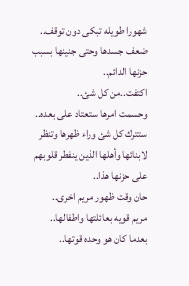شهورا طويله تبكى دون توقف..
ضعف جسدها وحتى جنينها بسبب حزنها الدائم..
اكتفت..من كل شئ..
وحسمت امرها ستعتاد على بعده..
ستترك كل شئ وراء ظهرها وتنظر لابنائها وأهلها الذين ينفطر قلوبهم على حزنها هذا..
حان وقت ظهور مريم اخرى..
مريم قويه بعائلتها واطفالها..
بعدما كان هو وحده قوتها..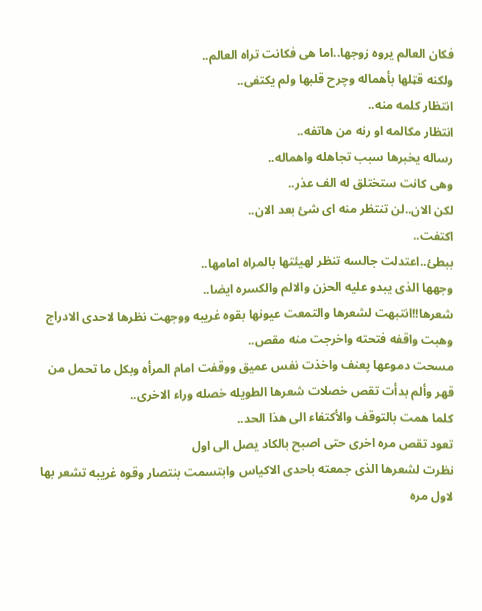فكان العالم يروه زوجها..اما هى فكانت تراه العالم..
ولكنه قټلها بأهماله وچرح قلبها ولم يكتفى..
انتظار كلمه منه..
انتظار مكالمه او رنه من هاتفه..
رساله يخبرها سبب تجاهله واهماله..
وهى كانت ستختلق له الف عذر..
لكن الان..لن تنتظر منه اى شئ بعد الان..
اكتفت..
ببطئ..اعتدلت جالسه تنظر لهيئتها بالمراه امامها..
وجهها الذى يبدو عليه الحزن والالم والكسره ايضا..
شعرها!!انتبهت لشعرها والتمعت عيونها بقوه غريبه ووجهت نظرها لاحدى الادراج وهبت واقفه فتحته واخرجت منه مقص..
مسحت دموعها پعنف واخذت نفس عميق ووقفت امام المرأه وبكل ما تحمل من قهر وألم بدأت تقص خصلات شعرها الطويله خصله وراء الاخرى..
كلما همت بالتوقف والأكتفاء الى هذا الحد..
تعود تقص مره اخرى حتى اصبح بالكاد يصل الى اول
نظرت لشعرها الذى جمعته باحدى الاكياس وابتسمت بنتصار وقوه غريبه تشعر بها لاول مره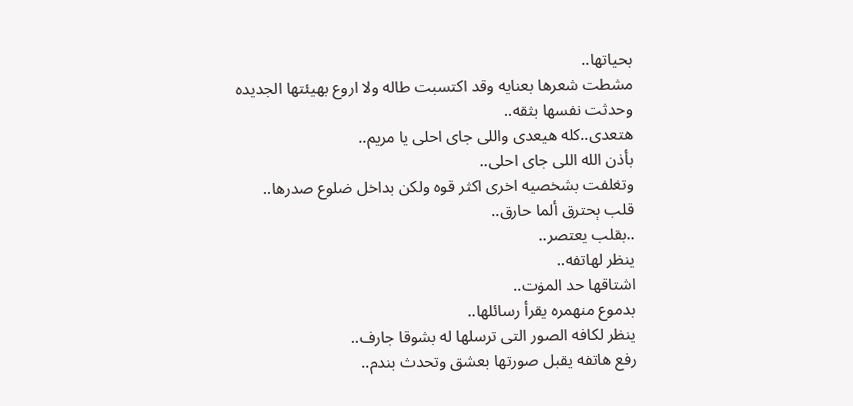بحياتها..
مشطت شعرها بعنايه وقد اكتسبت طاله ولا اروع بهيئتها الجديده وحدثت نفسها بثقه..
هتعدى..كله هيعدى واللى جاى احلى يا مريم..
بأذن الله اللى جاى احلى..
وتغلفت بشخصيه اخرى اكثر قوه ولكن بداخل ضلوع صدرها..
قلب ېحترق ألما حارق..
..بقلب يعتصر..
ينظر لهاتفه..
اشتاقها حد المۏت..
بدموع منهمره يقرأ رسائلها..
ينظر لكافه الصور التى ترسلها له بشوقا جارف..
رفع هاتفه يقبل صورتها بعشق وتحدث بندم..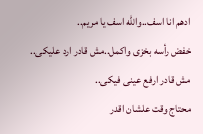ادهم انا اسف..والله اسف يا مريم..
خفض رأسه بخزى واكمل..مش قادر ارد عليكى..
مش قادر ارفع عينى فيكى..
محتاج وقت علشان اقدر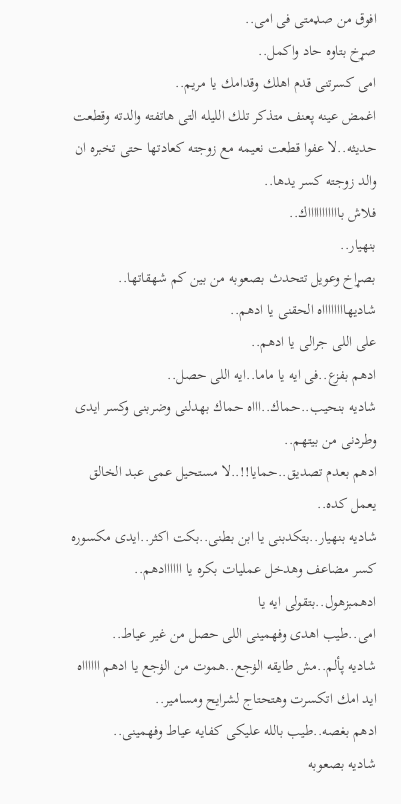افوق من صډمتى فى امى..
صړخ بتاوه حاد واكمل..
امى كسرتنى قدم اهلك وقدامك يا مريم..
اغمض عينه پعنف متذكر تلك الليله التى هاتفته والدته وقطعت حديثه..لا عفوا قطعت نعيمه مع زوجته كعادتها حتى تخبره ان والد زوجته كسر يدها..
فلاش باااااااااااك..
بنهيار..
بصړاخ وعويل تتحدث بصعوبه من بين كم شهقاتها..
شاديهااااااااه الحقنى يا ادهم..
على اللى جرالى يا ادهم..
ادهم بفزع..فى ايه يا ماما..ايه اللى حصل..
شاديه بنحيب..حماك..اااه حماك بهدلنى وضربنى وكسر ايدى وطردنى من بيتهم..
ادهم بعدم تصديق..حمايا!!..لا مستحيل عمى عبد الخالق يعمل كده..
شاديه بنهيار..بتكدبنى يا ابن بطنى..بكت اكثر..ايدى مكسوره كسر مضاعف وهدخل عمليات بكره يا اااااادهم..
ادهمبزهول..بتقولى ايه يا
امى..طيب اهدى وفهمينى اللى حصل من غير عياط..
شاديه پألم..مش طايقه الۏجع..ھموت من الۏجع يا ادهم ااااااه ايد امك اتكسرت وهتحتاج لشرايح ومسامير..
ادهم بغصه..طيب بالله عليكى كفايه عياط وفهمينى..
شاديه بصعوبه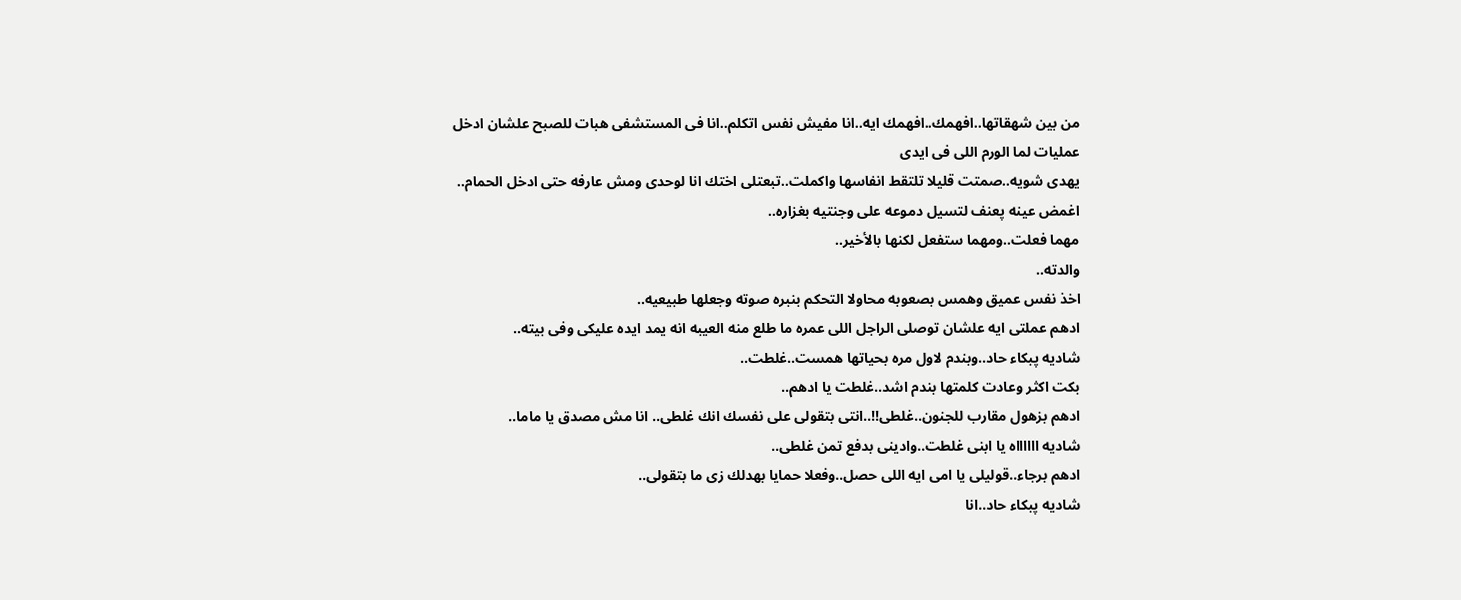من بين شهقاتها..افهمك..افهمك ايه..انا مفيش نفس اتكلم..انا فى المستشفى هبات للصبح علشان ادخل عمليات لما الورم اللى فى ايدى
يهدى شويه..صمتت قليلا تلتقط انفاسها واكملت..تبعتلى اختك انا لوحدى ومش عارفه حتى ادخل الحمام..
اغمض عينه پعنف لتسيل دموعه على وجنتيه بغزاره..
مهما فعلت..ومهما ستفعل لكنها بالأخير..
والدته..
اخذ نفس عميق وهمس بصعوبه محاولا التحكم بنبره صوته وجعلها طبيعيه..
ادهم عملتى ايه علشان توصلى الراجل اللى عمره ما طلع منه العيبه انه يمد ايده عليكى وفى بيته..
شاديه پبكاء حاد..وبندم لاول مره بحياتها همست..غلطت..
بكت اكثر وعادت كلمتها بندم اشد..غلطت يا ادهم..
ادهم بزهول مقارب للجنون..غلطى!!..انتى بتقولى على نفسك انك غلطى.. انا مش مصدق يا ماما..
شاديه ااااااه يا ابنى غلطت..وادينى بدفع تمن غلطى..
ادهم برجاء..قوليلى يا امى ايه اللى حصل..وفعلا حمايا بهدلك زى ما بتقولى..
شاديه پبكاء حاد..انا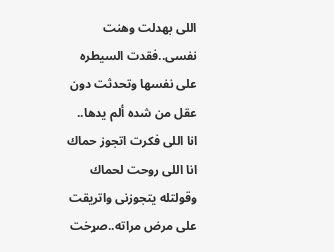اللى بهدلت وهنت نفسى..فقدت السيطره على نفسها وتحدثت دون عقل من شده ألم يدها..
انا اللى فكرت اتجوز حماك
انا اللى روحت لحماك وقولتله يتجوزنى واتريقت على مرض مراته..صړخت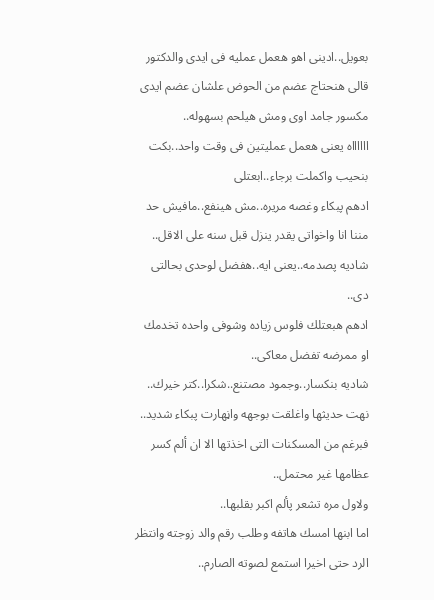بعويل..ادينى اهو هعمل عمليه فى ايدى والدكتور قالى هنحتاج عضم من الحوض علشان عضم ايدى مكسور جامد اوى ومش هيلحم بسهوله..
ااااااه يعنى هعمل عمليتين فى وقت واحد..بكت بنحيب واكملت برجاء..ابعتلى
ادهم پبكاء وغصه مريره..مش هينفع..مافيش حد مننا انا واخواتى يقدر ينزل قبل سنه على الاقل..
شاديه پصدمه..يعنى ايه..هفضل لوحدى بحالتى دى..
ادهم هبعتلك فلوس زياده وشوفى واحده تخدمك او ممرضه تفضل معاكى..
شاديه بنكسار..وجمود مصتنع..شكرا..كتر خيرك..
نهت حديثها واغلقت بوجهه واڼهارت پبكاء شديد..
فبرغم من المسكنات التى اخذتها الا ان ألم كسر عظامها غير محتمل..
ولاول مره تشعر پألم اكبر بقلبها..
اما ابنها امسك هاتفه وطلب رقم والد زوجته وانتظر الرد حتى اخيرا استمع لصوته الصارم..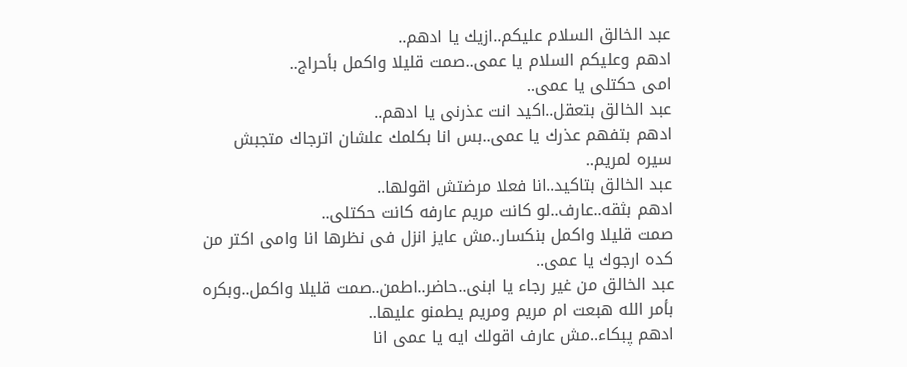عبد الخالق السلام عليكم..ازيك يا ادهم..
ادهم وعليكم السلام يا عمى..صمت قليلا واكمل بأحراج..
امى حكتلى يا عمى..
عبد الخالق بتعقل..اكيد انت عذرنى يا ادهم..
ادهم بتفهم عذرك يا عمى..بس انا بكلمك علشان اترجاك متجبش سيره لمريم..
عبد الخالق بتاكيد..انا فعلا مرضتش اقولها..
ادهم بثقه..عارف..لو كانت مريم عارفه كانت حكتلى..
صمت قليلا واكمل بنكسار..مش عايز انزل فى نظرها انا وامى اكتر من كده ارجوك يا عمى..
عبد الخالق من غير رجاء يا ابنى..حاضر..اطمن..صمت قليلا واكمل..وبكره بأمر الله هبعت ام مريم ومريم يطمنو عليها..
ادهم پبكاء..مش عارف اقولك ايه يا عمى انا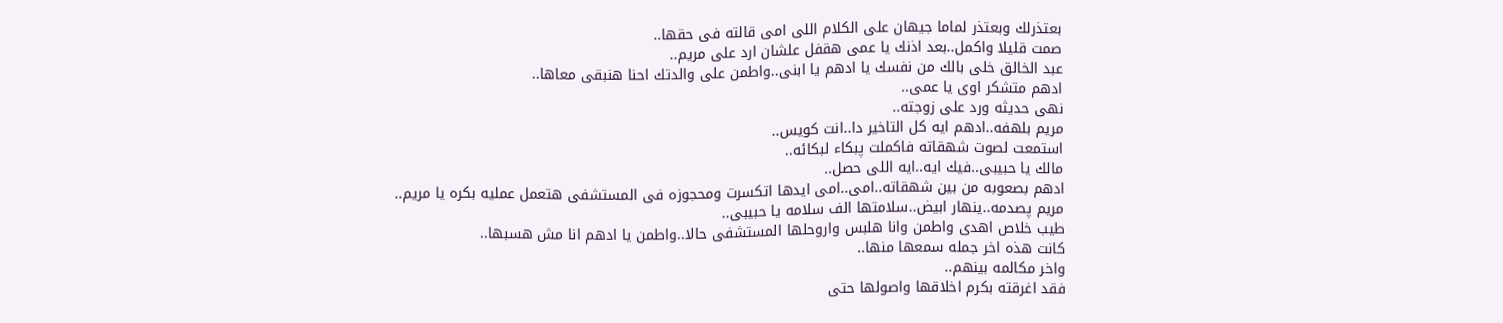بعتذرلك وبعتذر لماما جيهان على الكلام اللى امى قالته فى حقها..
صمت قليلا واكمل..بعد اذنك يا عمى هقفل علشان ارد على مريم..
عبد الخالق خلى بالك من نفسك يا ادهم يا ابنى..واطمن على والدتك احنا هنبقى معاها..
ادهم متشكر اوى يا عمى..
نهى حديثه ورد على زوجته..
مريم بلهفه..ادهم ايه كل التاخير دا..انت كويس..
استمعت لصوت شهقاته فاكملت پبكاء لبكائه..
مالك يا حبيبى..فيك ايه..ايه اللى حصل..
ادهم بصعوبه من بين شهقاته..امى..امى ايدها اتكسرت ومحجوزه فى المستشفى هتعمل عمليه بكره يا مريم..
مريم پصدمه..ينهار ابيض..سلامتها الف سلامه يا حبيبى..
طيب خلاص اهدى واطمن وانا هلبس واروحلها المستشفى حالا..واطمن يا ادهم انا مش هسبها..
كانت هذه اخر جمله سمعها منها..
واخر مكالمه بينهم..
فقد اغرقته بكرم اخلاقها واصولها حتى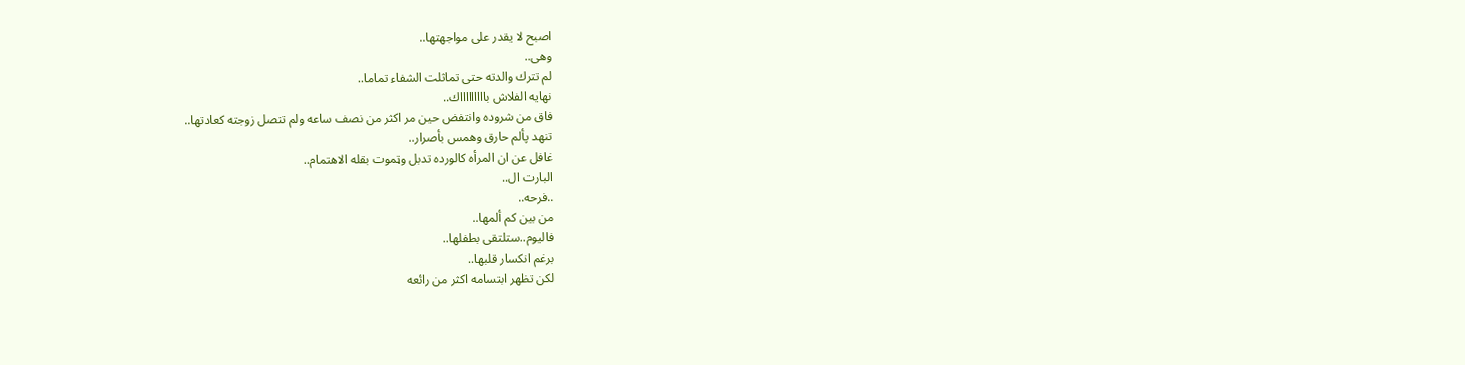اصبح لا يقدر على مواجهتها..
وهى..
لم تترك والدته حتى تماثلت الشفاء تماما..
نهايه الفلاش باااااااااك..
فاق من شروده وانتفض حين مر اكثر من نصف ساعه ولم تتصل زوجته كعادتها..
تنهد پألم حارق وهمس بأصرار..
غافل عن ان المرأه كالورده تدبل وټموت بقله الاهتمام..
البارت ال..
..فرحه..
من بين كم ألمها..
فاليوم..ستلتقى بطفلها..
برغم انكسار قلبها..
لكن تظهر ابتسامه اكثر من رائعه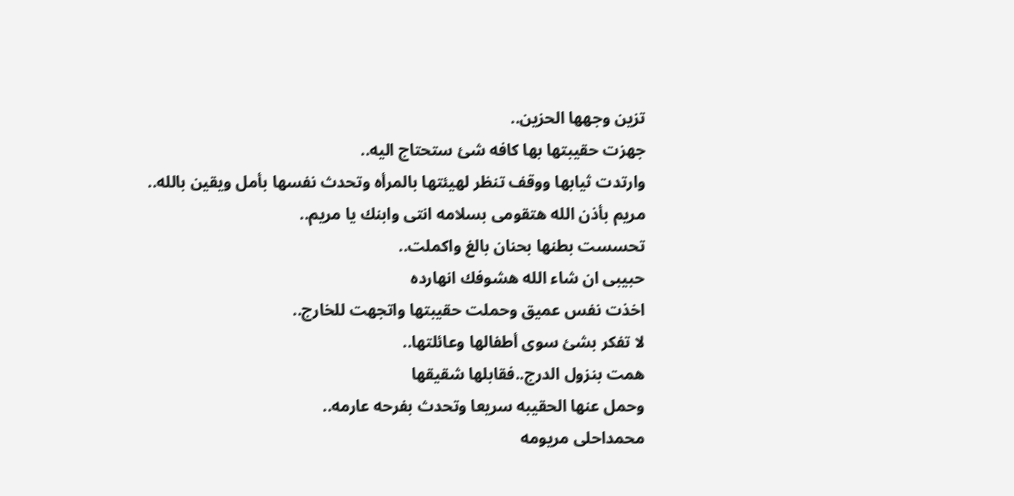تزين وجهها الحزين..
جهزت حقيبتها بها كافه شئ ستحتاج اليه..
وارتدت ثيابها ووقف تنظر لهيئتها بالمرأه وتحدث نفسها بأمل ويقين بالله..
مريم بأذن الله هتقومى بسلامه انتى وابنك يا مريم..
تحسست بطنها بحنان بالغ واكملت..
حبيبى ان شاء الله هشوفك انهارده
اخذت نفس عميق وحملت حقيبتها واتجهت للخارج..
لا تفكر بشئ سوى أطفالها وعائلتها..
همت بنزول الدرج..فقابلها شقيقها
وحمل عنها الحقيبه سريعا وتحدث بفرحه عارمه..
محمداحلى مريومه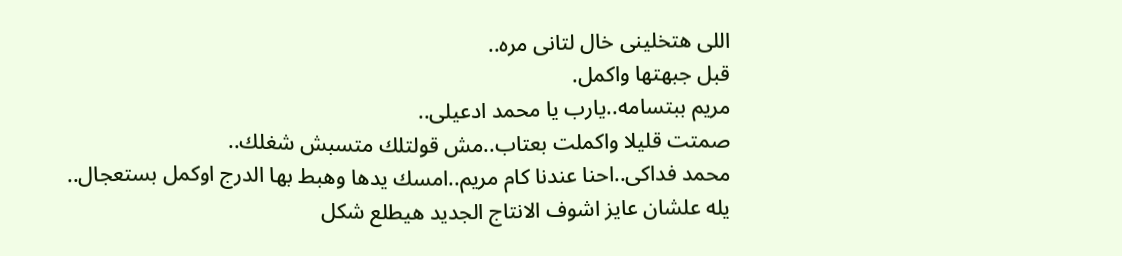اللى هتخلينى خال لتانى مره..
قبل جبهتها واكمل.
مريم ببتسامه..يارب يا محمد ادعيلى..
صمتت قليلا واكملت بعتاب..مش قولتلك متسبش شغلك..
محمد فداكى..احنا عندنا كام مريم..امسك يدها وهبط بها الدرج اوكمل بستعجال..
يله علشان عايز اشوف الانتاج الجديد هيطلع شكل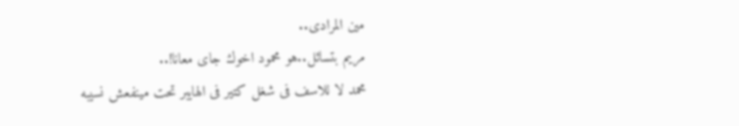مين المرادى..
مريم بتسائل..هو محمود اخوك جاى معانا!..
محمد لا للاسف فى شغل كتير فى الهايبر تحت مينفعش نسيبه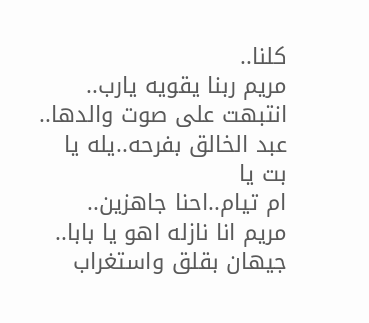كلنا..
مريم ربنا يقويه يارب..
انتبهت على صوت والدها..
عبد الخالق بفرحه..يله يا بت يا
ام تيام..احنا جاهزين..
مريم انا نازله اهو يا بابا..
جيهان بقلق واستغراب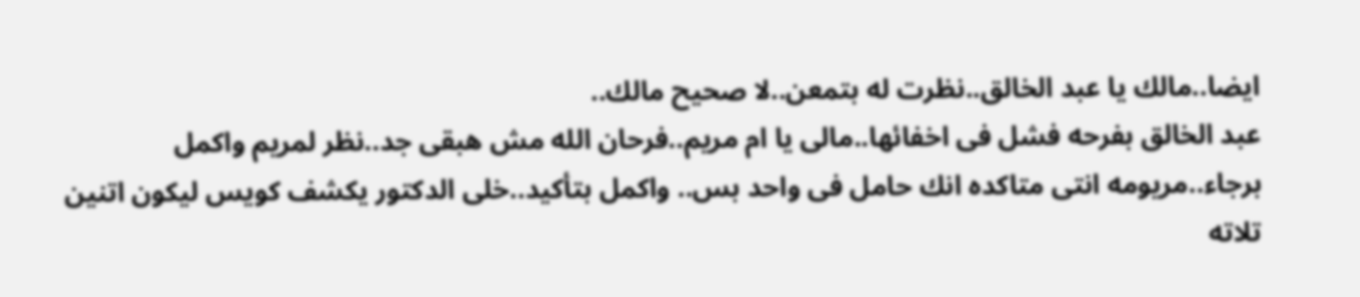ايضا..مالك يا عبد الخالق..نظرت له بتمعن..لا صحيح مالك..
عبد الخالق بفرحه فشل فى اخفائها..مالى يا ام مريم..فرحان الله مش هبقى جد..نظر لمريم واكمل برجاء..مريومه انتى متاكده انك حامل فى واحد بس.. واكمل بتأكيد..خلى الدكتور يكشف كويس ليكون اتنين تلاته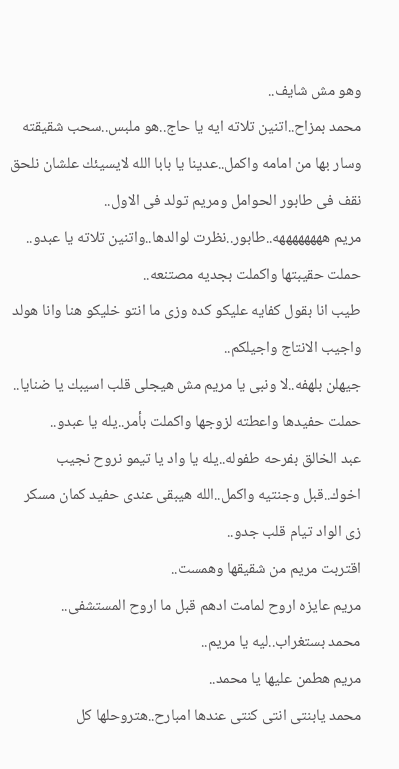وهو مش شايف..
محمد بمزاح..اتنين تلاته ايه يا حاج..هو ملبس..سحب شقيقته وسار بها من امامه واكمل..عدينا يا بابا الله لايسيئك علشان نلحق نقف فى طابور الحوامل ومريم تولد فى الاول..
مريم ههههههههه..طابور..نظرت لوالدها..واتنين تلاته يا عبدو..
حملت حقيبتها واكملت بجديه مصتنعه..
طيب انا بقول كفايه عليكو كده وزى ما انتو خليكو هنا وانا هولد واجيب الانتاج واجيلكم..
جيهلن بلهفه..لا ونبى يا مريم مش هيجلى قلب اسيبك يا ضنايا..
حملت حفيدها واعطته لزوجها واكملت بأمر..يله يا عبدو..
عبد الخالق بفرحه طفوله..يله يا واد يا تيمو نروح نجيب اخوك..قبل وجنتيه واكمل..الله هيبقى عندى حفيد كمان مسكر زى الواد تيام قلب جدو..
اقتربت مريم من شقيقها وهمست..
مريم عايزه اروح لمامت ادهم قبل ما اروح المستشفى..
محمد بستغراب..ليه يا مريم..
مريم هطمن عليها يا محمد..
محمد يابنتى انتى كنتى عندها امبارح..هتروحلها كل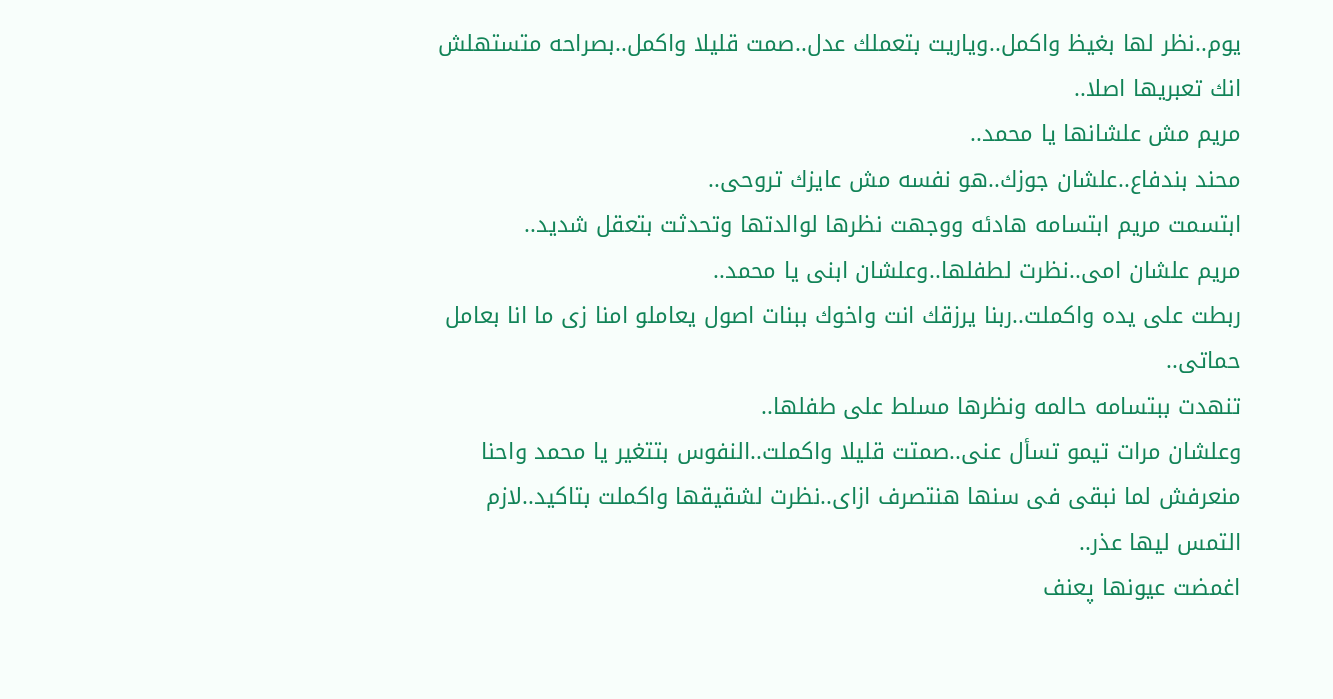يوم..نظر لها بغيظ واكمل..وياريت بتعملك عدل..صمت قليلا واكمل..بصراحه متستهلش انك تعبريها اصلا..
مريم مش علشانها يا محمد..
محند بندفاع..علشان جوزك..هو نفسه مش عايزك تروحى..
ابتسمت مريم ابتسامه هادئه ووجهت نظرها لوالدتها وتحدثت بتعقل شديد..
مريم علشان امى..نظرت لطفلها..وعلشان ابنى يا محمد..
ربطت على يده واكملت..ربنا يرزقك انت واخوك ببنات اصول يعاملو امنا زى ما انا بعامل حماتى..
تنهدت ببتسامه حالمه ونظرها مسلط على طفلها..
وعلشان مرات تيمو تسأل عنى..صمتت قليلا واكملت..النفوس بتتغير يا محمد واحنا منعرفش لما نبقى فى سنها هنتصرف ازاى..نظرت لشقيقها واكملت بتاكيد..لازم التمس ليها عذر..
اغمضت عيونها پعنف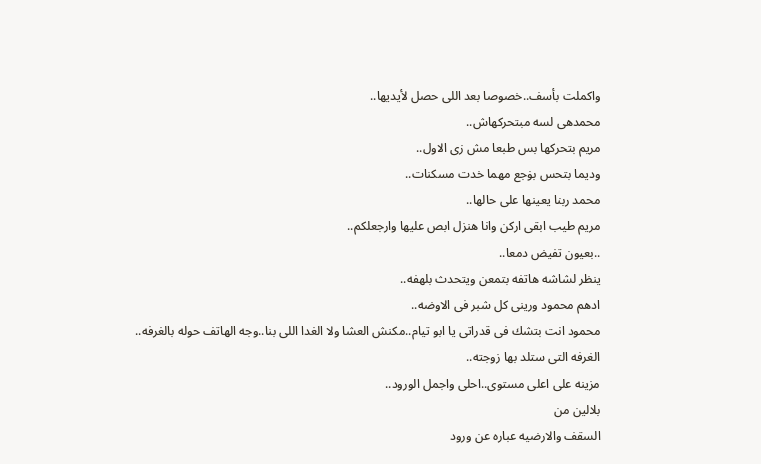واكملت بأسف..خصوصا بعد اللى حصل لأيديها..
محمدهى لسه مبتحركهاش..
مريم بتحركها بس طبعا مش زى الاول..
وديما بتحس بۏجع مهما خدت مسكنات..
محمد ربنا يعينها على حالها..
مريم طيب ابقى اركن وانا هنزل ابص عليها وارجعلكم..
..بعيون تفيض دمعا..
ينظر لشاشه هاتفه بتمعن ويتحدث بلهفه..
ادهم محمود ورينى كل شبر فى الاوضه..
محمود انت بتشك فى قدراتى يا ابو تيام..مكنش العشا ولا الغدا اللى بنا..وجه الهاتف حوله بالغرفه..
الغرفه التى ستلد بها زوجته..
مزينه على اعلى مستوى..احلى واجمل الورود..
بلالين من
السقف والارضيه عباره عن ورود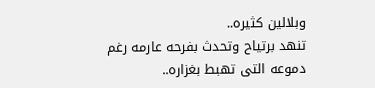وبلالين كثيره..
تنهد برتياح وتحدث بفرحه عارمه رغم دموعه التى تهبط بغزاره..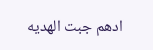ادهم جبت الهديه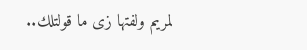لمريم ولفتها زى ما قولتلك..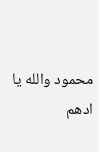محمود والله يا ادهم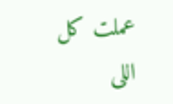عملت كل اللى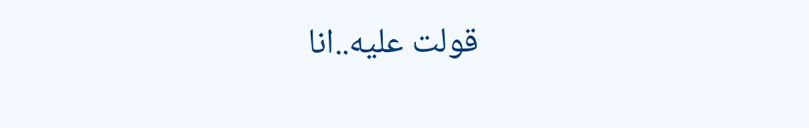قولت عليه..انا